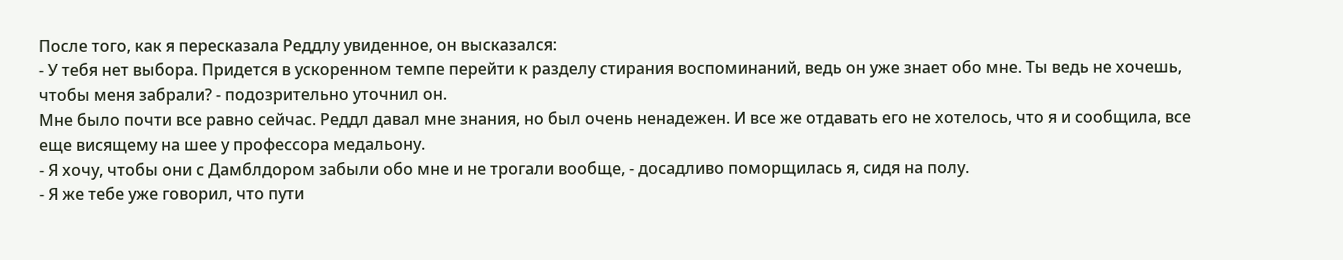После того, как я пересказала Реддлу увиденное, он высказался:
- У тебя нет выбора. Придется в ускоренном темпе перейти к разделу стирания воспоминаний, ведь он уже знает обо мне. Ты ведь не хочешь, чтобы меня забрали? - подозрительно уточнил он.
Мне было почти все равно сейчас. Реддл давал мне знания, но был очень ненадежен. И все же отдавать его не хотелось, что я и сообщила, все еще висящему на шее у профессора медальону.
- Я хочу, чтобы они с Дамблдором забыли обо мне и не трогали вообще, - досадливо поморщилась я, сидя на полу.
- Я же тебе уже говорил, что пути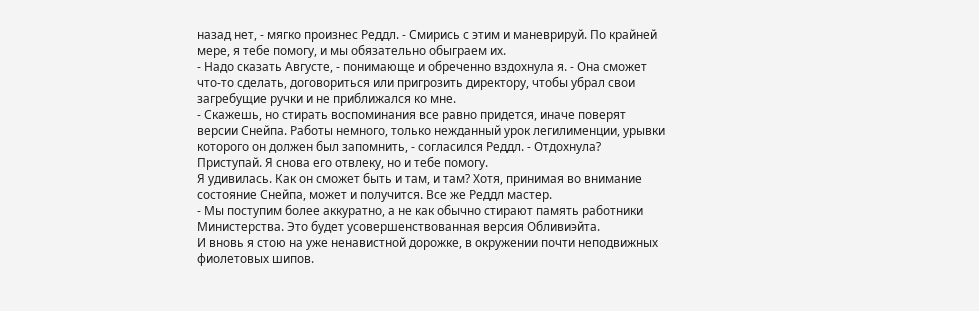назад нет, - мягко произнес Реддл. - Смирись с этим и маневрируй. По крайней мере, я тебе помогу, и мы обязательно обыграем их.
- Надо сказать Августе, - понимающе и обреченно вздохнула я. - Она сможет что-то сделать, договориться или пригрозить директору, чтобы убрал свои загребущие ручки и не приближался ко мне.
- Скажешь, но стирать воспоминания все равно придется, иначе поверят версии Снейпа. Работы немного, только нежданный урок легилименции, урывки которого он должен был запомнить, - согласился Реддл. - Отдохнула? Приступай. Я снова его отвлеку, но и тебе помогу.
Я удивилась. Как он сможет быть и там, и там? Хотя, принимая во внимание состояние Снейпа, может и получится. Все же Реддл мастер.
- Мы поступим более аккуратно, а не как обычно стирают память работники Министерства. Это будет усовершенствованная версия Обливиэйта.
И вновь я стою на уже ненавистной дорожке, в окружении почти неподвижных фиолетовых шипов.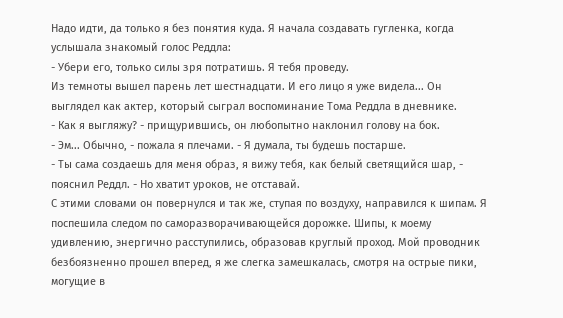Надо идти, да только я без понятия куда. Я начала создавать гугленка, когда услышала знакомый голос Реддла:
- Убери его, только силы зря потратишь. Я тебя проведу.
Из темноты вышел парень лет шестнадцати. И его лицо я уже видела... Он выглядел как актер, который сыграл воспоминание Тома Реддла в дневнике.
- Как я выгляжу? - прищурившись, он любопытно наклонил голову на бок.
- Эм... Обычно, - пожала я плечами. - Я думала, ты будешь постарше.
- Ты сама создаешь для меня образ, я вижу тебя, как белый светящийся шар, - пояснил Реддл. - Но хватит уроков, не отставай.
С этими словами он повернулся и так же, ступая по воздуху, направился к шипам. Я поспешила следом по саморазворачивающейся дорожке. Шипы, к моему удивлению, энергично расступились, образовав круглый проход. Мой проводник безбоязненно прошел вперед, я же слегка замешкалась, смотря на острые пики, могущие в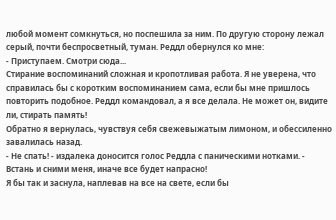любой момент сомкнуться, но поспешила за ним. По другую сторону лежал серый, почти беспросветный, туман. Реддл обернулся ко мне:
- Приступаем. Смотри сюда...
Стирание воспоминаний сложная и кропотливая работа. Я не уверена, что справилась бы с коротким воспоминанием сама, если бы мне пришлось повторить подобное. Реддл командовал, а я все делала. Не может он, видите ли, стирать память!
Обратно я вернулась, чувствуя себя свежевыжатым лимоном, и обессиленно завалилась назад.
- Не спать! - издалека доносится голос Реддла с паническими нотками. - Встань и сними меня, иначе все будет напрасно!
Я бы так и заснула, наплевав на все на свете, если бы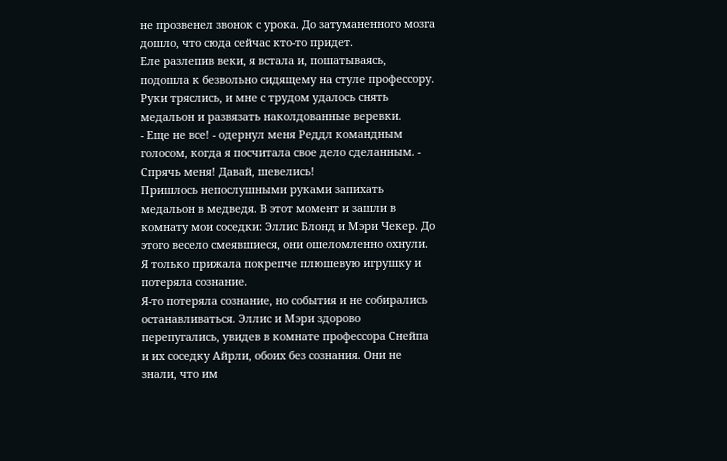не прозвенел звонок с урока. До затуманенного мозга дошло, что сюда сейчас кто-то придет.
Еле разлепив веки, я встала и, пошатываясь, подошла к безвольно сидящему на стуле профессору. Руки тряслись, и мне с трудом удалось снять медальон и развязать наколдованные веревки.
- Еще не все! - одернул меня Реддл командным голосом, когда я посчитала свое дело сделанным. - Спрячь меня! Давай, шевелись!
Пришлось непослушными руками запихать медальон в медведя. В этот момент и зашли в комнату мои соседки: Эллис Блонд и Мэри Чекер. До этого весело смеявшиеся, они ошеломленно охнули. Я только прижала покрепче плюшевую игрушку и потеряла сознание.
Я-то потеряла сознание, но события и не собирались останавливаться. Эллис и Мэри здорово перепугались, увидев в комнате профессора Снейпа и их соседку Айрли, обоих без сознания. Они не знали, что им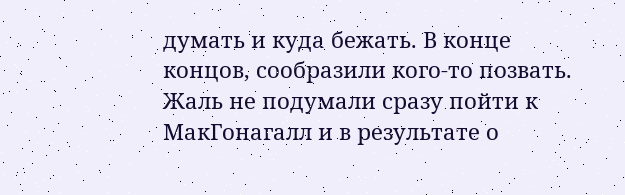думать и куда бежать. В конце концов, сообразили кого-то позвать. Жаль не подумали сразу пойти к МакГонагалл и в результате о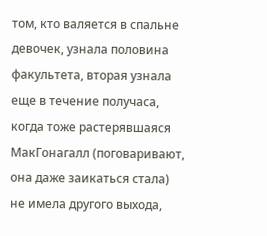том, кто валяется в спальне девочек, узнала половина факультета, вторая узнала еще в течение получаса, когда тоже растерявшаяся МакГонагалл (поговаривают, она даже заикаться стала) не имела другого выхода,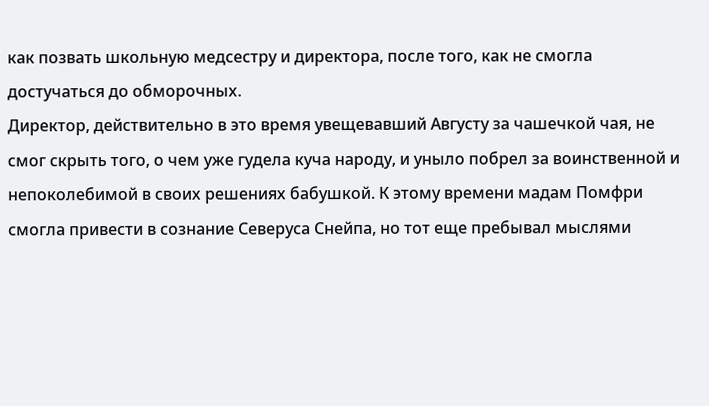как позвать школьную медсестру и директора, после того, как не смогла достучаться до обморочных.
Директор, действительно в это время увещевавший Августу за чашечкой чая, не смог скрыть того, о чем уже гудела куча народу, и уныло побрел за воинственной и непоколебимой в своих решениях бабушкой. К этому времени мадам Помфри смогла привести в сознание Северуса Снейпа, но тот еще пребывал мыслями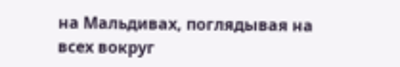на Мальдивах, поглядывая на всех вокруг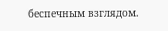беспечным взглядом.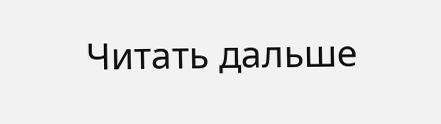Читать дальше